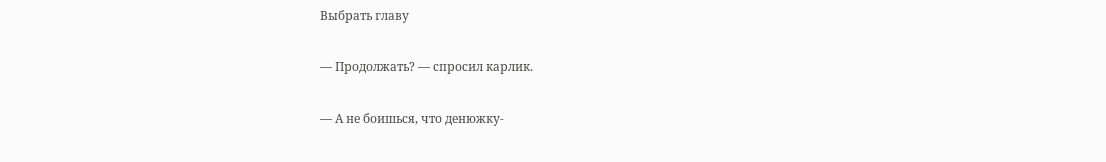Выбрать главу

— Продолжать? — спросил карлик.

— А не боишься, что денюжку-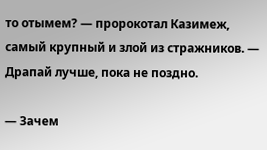то отымем? — пророкотал Казимеж, самый крупный и злой из стражников. — Драпай лучше, пока не поздно.

— Зачем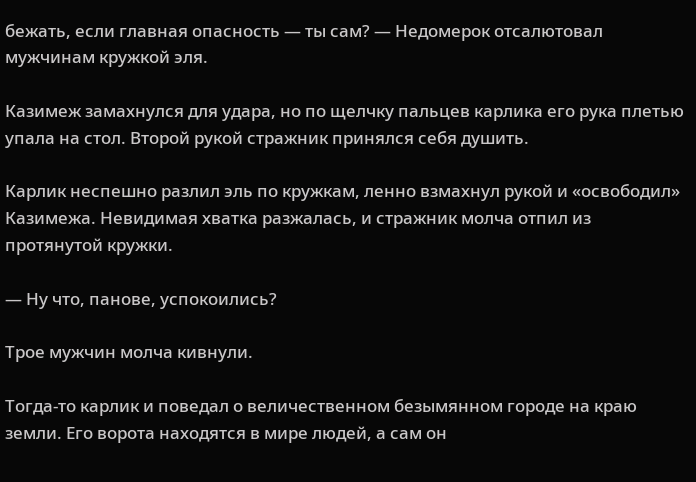бежать, если главная опасность — ты сам? — Недомерок отсалютовал мужчинам кружкой эля.

Казимеж замахнулся для удара, но по щелчку пальцев карлика его рука плетью упала на стол. Второй рукой стражник принялся себя душить.

Карлик неспешно разлил эль по кружкам, ленно взмахнул рукой и «освободил» Казимежа. Невидимая хватка разжалась, и стражник молча отпил из протянутой кружки.

— Ну что, панове, успокоились?

Трое мужчин молча кивнули.

Тогда-то карлик и поведал о величественном безымянном городе на краю земли. Его ворота находятся в мире людей, а сам он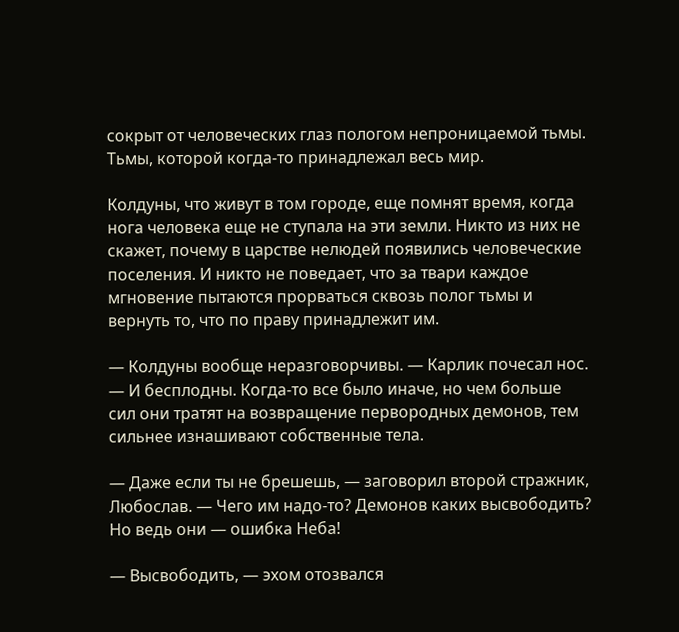сокрыт от человеческих глаз пологом непроницаемой тьмы. Тьмы, которой когда-то принадлежал весь мир.

Колдуны, что живут в том городе, еще помнят время, когда нога человека еще не ступала на эти земли. Никто из них не скажет, почему в царстве нелюдей появились человеческие поселения. И никто не поведает, что за твари каждое мгновение пытаются прорваться сквозь полог тьмы и вернуть то, что по праву принадлежит им.

— Колдуны вообще неразговорчивы. — Карлик почесал нос. — И бесплодны. Когда-то все было иначе, но чем больше сил они тратят на возвращение первородных демонов, тем сильнее изнашивают собственные тела.

— Даже если ты не брешешь, — заговорил второй стражник, Любослав. — Чего им надо-то? Демонов каких высвободить? Но ведь они — ошибка Неба!

— Высвободить, — эхом отозвался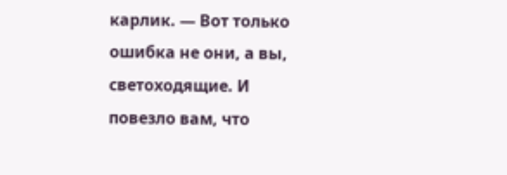карлик. — Вот только ошибка не они, а вы, светоходящие. И повезло вам, что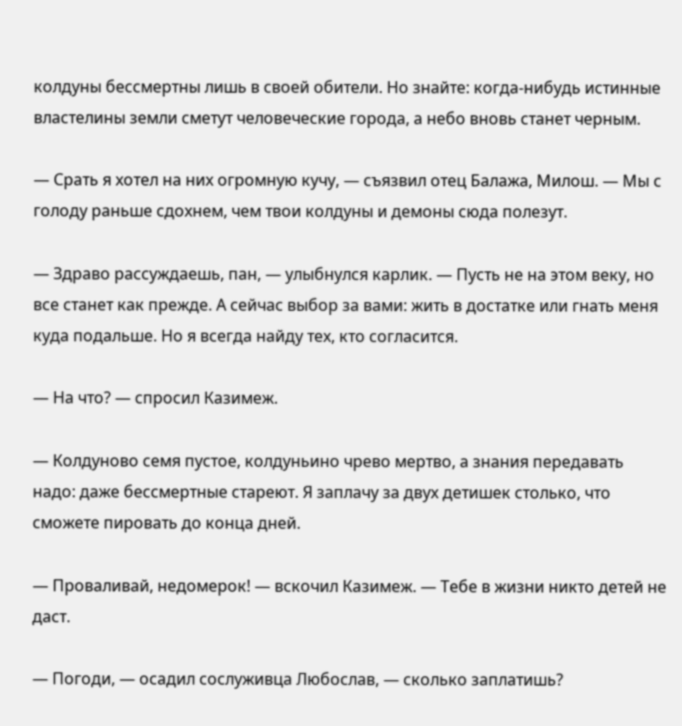колдуны бессмертны лишь в своей обители. Но знайте: когда-нибудь истинные властелины земли сметут человеческие города, а небо вновь станет черным.

— Срать я хотел на них огромную кучу, — съязвил отец Балажа, Милош. — Мы с голоду раньше сдохнем, чем твои колдуны и демоны сюда полезут.

— Здраво рассуждаешь, пан, — улыбнулся карлик. — Пусть не на этом веку, но все станет как прежде. А сейчас выбор за вами: жить в достатке или гнать меня куда подальше. Но я всегда найду тех, кто согласится.

— На что? — спросил Казимеж.

— Колдуново семя пустое, колдуньино чрево мертво, а знания передавать надо: даже бессмертные стареют. Я заплачу за двух детишек столько, что сможете пировать до конца дней.

— Проваливай, недомерок! — вскочил Казимеж. — Тебе в жизни никто детей не даст.

— Погоди, — осадил сослуживца Любослав, — сколько заплатишь?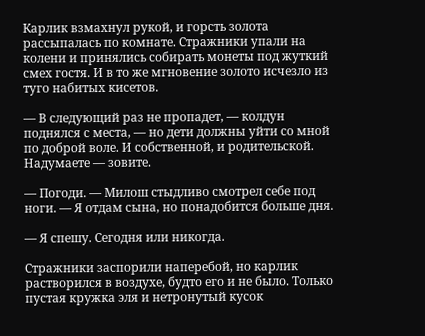Карлик взмахнул рукой, и горсть золота рассыпалась по комнате. Стражники упали на колени и принялись собирать монеты под жуткий смех гостя. И в то же мгновение золото исчезло из туго набитых кисетов.

— В следующий раз не пропадет, — колдун поднялся с места, — но дети должны уйти со мной по доброй воле. И собственной, и родительской. Надумаете — зовите.

— Погоди. — Милош стыдливо смотрел себе под ноги. — Я отдам сына, но понадобится больше дня.

— Я спешу. Сегодня или никогда.

Стражники заспорили наперебой, но карлик растворился в воздухе, будто его и не было. Только пустая кружка эля и нетронутый кусок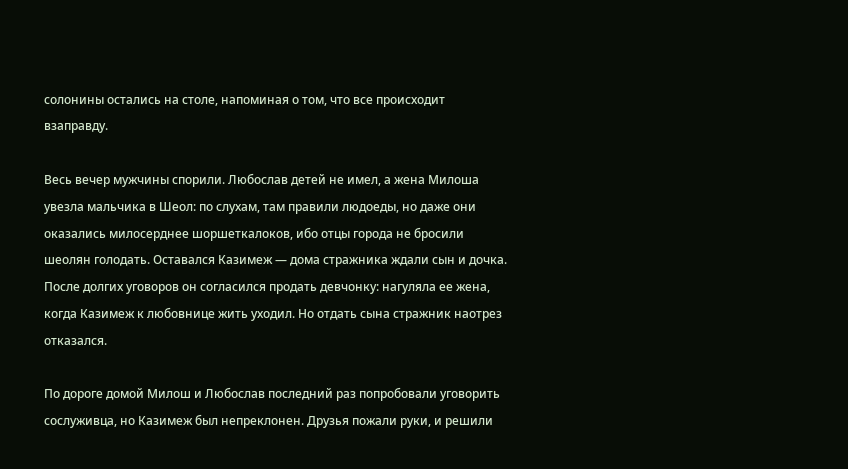солонины остались на столе, напоминая о том, что все происходит взаправду.

Весь вечер мужчины спорили. Любослав детей не имел, а жена Милоша увезла мальчика в Шеол: по слухам, там правили людоеды, но даже они оказались милосерднее шоршеткалоков, ибо отцы города не бросили шеолян голодать. Оставался Казимеж — дома стражника ждали сын и дочка. После долгих уговоров он согласился продать девчонку: нагуляла ее жена, когда Казимеж к любовнице жить уходил. Но отдать сына стражник наотрез отказался.

По дороге домой Милош и Любослав последний раз попробовали уговорить сослуживца, но Казимеж был непреклонен. Друзья пожали руки, и решили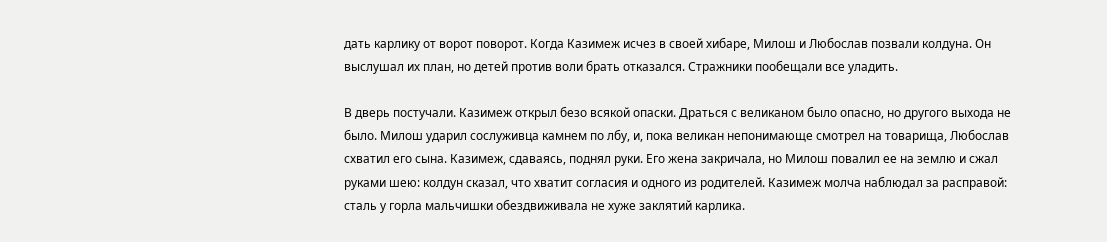дать карлику от ворот поворот. Когда Казимеж исчез в своей хибаре, Милош и Любослав позвали колдуна. Он выслушал их план, но детей против воли брать отказался. Стражники пообещали все уладить.

В дверь постучали. Казимеж открыл безо всякой опаски. Драться с великаном было опасно, но другого выхода не было. Милош ударил сослуживца камнем по лбу, и, пока великан непонимающе смотрел на товарища, Любослав схватил его сына. Казимеж, сдаваясь, поднял руки. Его жена закричала, но Милош повалил ее на землю и сжал руками шею: колдун сказал, что хватит согласия и одного из родителей. Казимеж молча наблюдал за расправой: сталь у горла мальчишки обездвиживала не хуже заклятий карлика.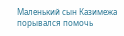Маленький сын Казимежа порывался помочь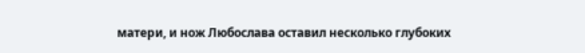матери, и нож Любослава оставил несколько глубоких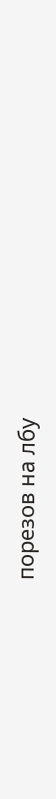порезов на лбу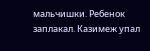мальчишки. Ребенок заплакал. Казимеж упал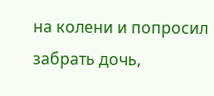на колени и попросил забрать дочь,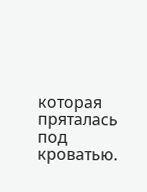которая пряталась под кроватью.